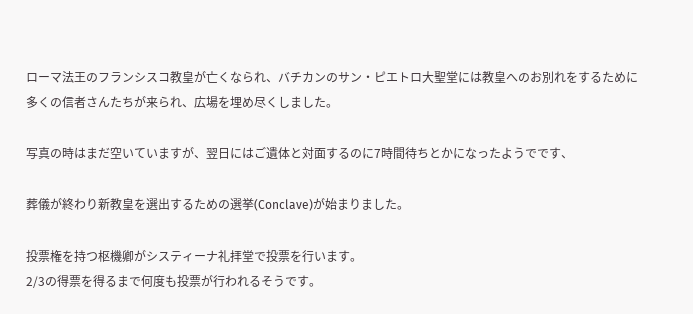ローマ法王のフランシスコ教皇が亡くなられ、バチカンのサン・ピエトロ大聖堂には教皇へのお別れをするために多くの信者さんたちが来られ、広場を埋め尽くしました。

写真の時はまだ空いていますが、翌日にはご遺体と対面するのに7時間待ちとかになったようでです、

葬儀が終わり新教皇を選出するための選挙(Conclave)が始まりました。

投票権を持つ枢機卿がシスティーナ礼拝堂で投票を行います。
2/3の得票を得るまで何度も投票が行われるそうです。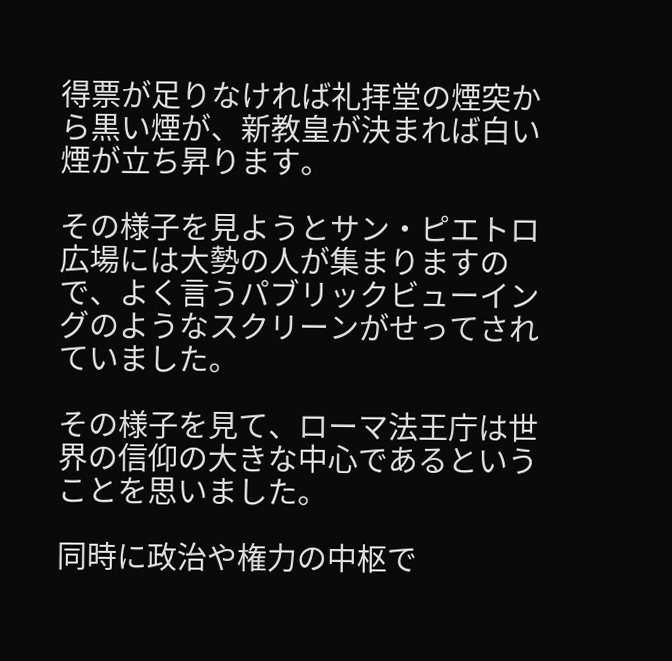得票が足りなければ礼拝堂の煙突から黒い煙が、新教皇が決まれば白い煙が立ち昇ります。

その様子を見ようとサン・ピエトロ広場には大勢の人が集まりますので、よく言うパブリックビューイングのようなスクリーンがせってされていました。

その様子を見て、ローマ法王庁は世界の信仰の大きな中心であるということを思いました。

同時に政治や権力の中枢で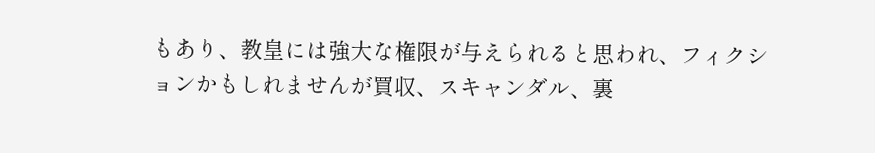もあり、教皇には強大な権限が与えられると思われ、フィクションかもしれませんが買収、スキャンダル、裏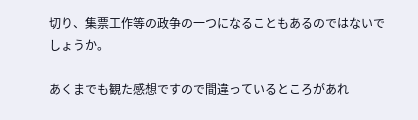切り、集票工作等の政争の一つになることもあるのではないでしょうか。

あくまでも観た感想ですので間違っているところがあれ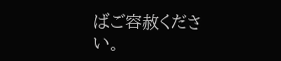ばご容赦ください。